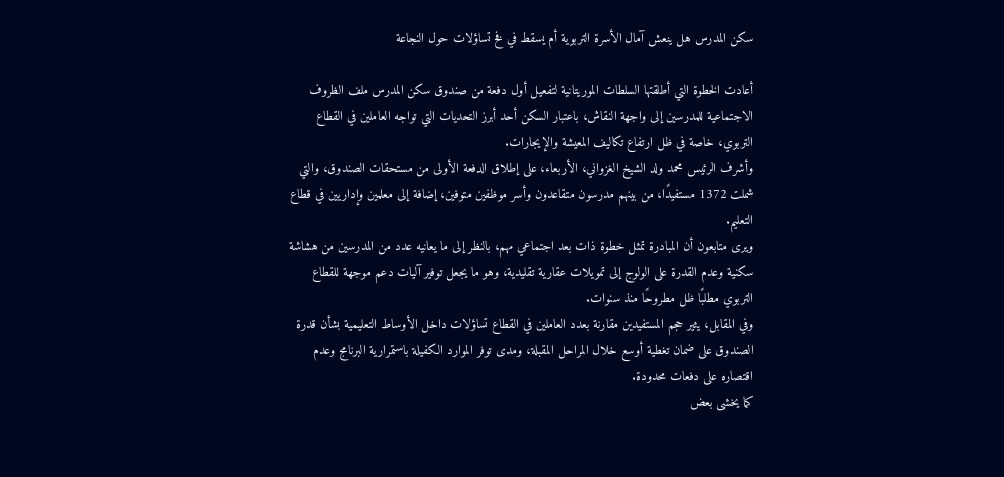سكن المدرس هل ينعش آمال الأسرة التربوية أم يسقط في فخ تساؤلات حول النجاعة

أعادت الخطوة التي أطلقتها السلطات الموريتانية لتفعيل أول دفعة من صندوق سكن المدرس ملف الظروف الاجتماعية للمدرسين إلى واجهة النقاش، باعتبار السكن أحد أبرز التحديات التي تواجه العاملين في القطاع التربوي، خاصة في ظل ارتفاع تكاليف المعيشة والإيجارات.
وأشرف الرئيس محمد ولد الشيخ الغزواني، الأربعاء، على إطلاق الدفعة الأولى من مستحقات الصندوق، والتي شملت 1372 مستفيدًا، من بينهم مدرسون متقاعدون وأسر موظفين متوفين، إضافة إلى معلمين وإداريين في قطاع التعليم.
ويرى متابعون أن المبادرة تمثل خطوة ذات بعد اجتماعي مهم، بالنظر إلى ما يعانيه عدد من المدرسين من هشاشة سكنية وعدم القدرة على الولوج إلى تمويلات عقارية تقليدية، وهو ما يجعل توفير آليات دعم موجهة للقطاع التربوي مطلبًا ظل مطروحًا منذ سنوات.
وفي المقابل، يثير حجم المستفيدين مقارنة بعدد العاملين في القطاع تساؤلات داخل الأوساط التعليمية بشأن قدرة الصندوق على ضمان تغطية أوسع خلال المراحل المقبلة، ومدى توفر الموارد الكفيلة باستمرارية البرنامج وعدم اقتصاره على دفعات محدودة.
كما يخشى بعض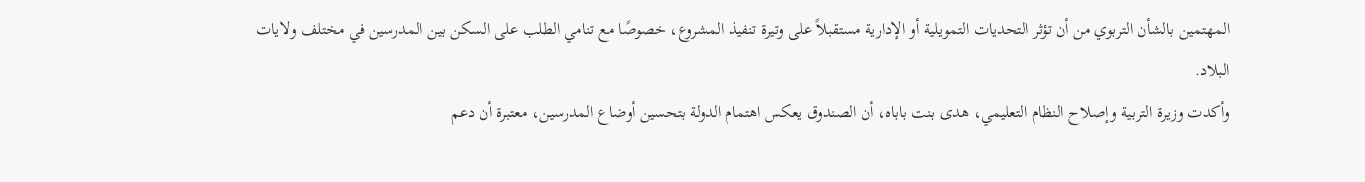المهتمين بالشأن التربوي من أن تؤثر التحديات التمويلية أو الإدارية مستقبلاً على وتيرة تنفيذ المشروع، خصوصًا مع تنامي الطلب على السكن بين المدرسين في مختلف ولايات البلاد.
وأكدت وزيرة التربية وإصلاح النظام التعليمي، هدى بنت باباه، أن الصندوق يعكس اهتمام الدولة بتحسين أوضاع المدرسين، معتبرة أن دعم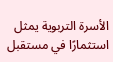الأسرة التربوية يمثل استثمارًا في مستقبل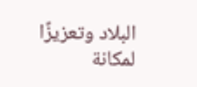البلاد وتعزيزًا لمكانة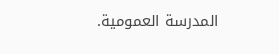المدرسة العمومية.